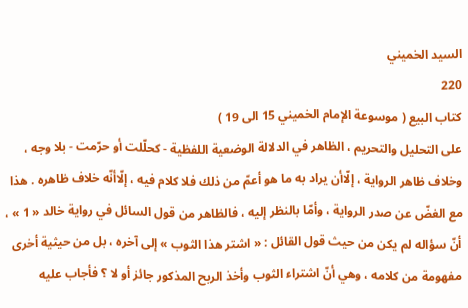السيد الخميني
220
كتاب البيع ( موسوعة الإمام الخميني 15 الى 19 )
على التحليل والتحريم ، الظاهر في الدلالة الوضعية اللفظية - كحلّلت أو حرّمت - بلا وجه ، وخلاف ظاهر الرواية ، إلّاأن يراد به ما هو أعمّ من ذلك فلا كلام فيه ، إلّاأنّه خلاف ظاهره . هذا مع الغضّ عن صدر الرواية ، وأمّا بالنظر إليه ، فالظاهر من قول السائل في رواية خالد « 1 » ، أنّ سؤاله لم يكن من حيث قول القائل : « اشتر هذا الثوب » إلى آخره ، بل من حيثية أخرى مفهومة من كلامه ، وهي أنّ اشتراء الثوب وأخذ الربح المذكور جائز أو لا ؟ فأجاب عليه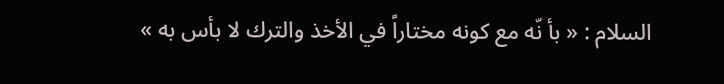السلام : « بأ نّه مع كونه مختاراً في الأخذ والترك لا بأس به »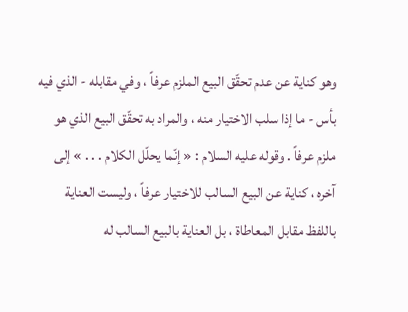وهو كناية عن عدم تحقّق البيع الملزم عرفاً ، وفي مقابله - الذي فيه بأس - ما إذا سلب الاختيار منه ، والمراد به تحقّق البيع الذي هو ملزم عرفاً . وقوله عليه السلام : « إنّما يحلّل الكلام . . . » إلى آخره ، كناية عن البيع السالب للاختيار عرفاً ، وليست العناية باللفظ مقابل المعاطاة ، بل العناية بالبيع السالب له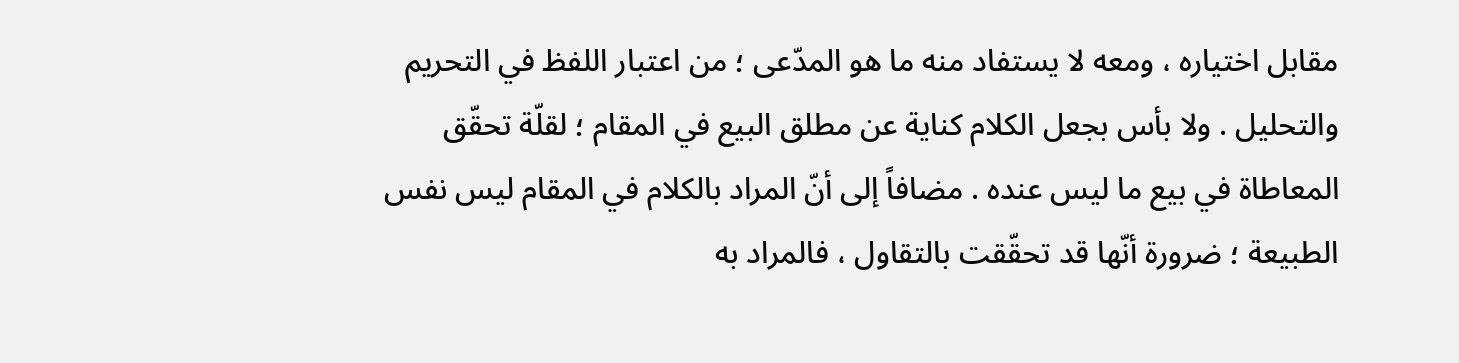مقابل اختياره ، ومعه لا يستفاد منه ما هو المدّعى ؛ من اعتبار اللفظ في التحريم والتحليل . ولا بأس بجعل الكلام كناية عن مطلق البيع في المقام ؛ لقلّة تحقّق المعاطاة في بيع ما ليس عنده . مضافاً إلى أنّ المراد بالكلام في المقام ليس نفس الطبيعة ؛ ضرورة أنّها قد تحقّقت بالتقاول ، فالمراد به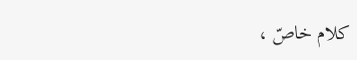كلام خاصّ ،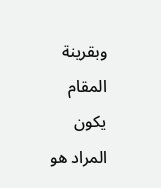وبقرينة المقام يكون المراد هو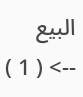البيع
--> ( 1 )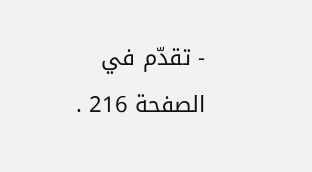- تقدّم في الصفحة 216 .